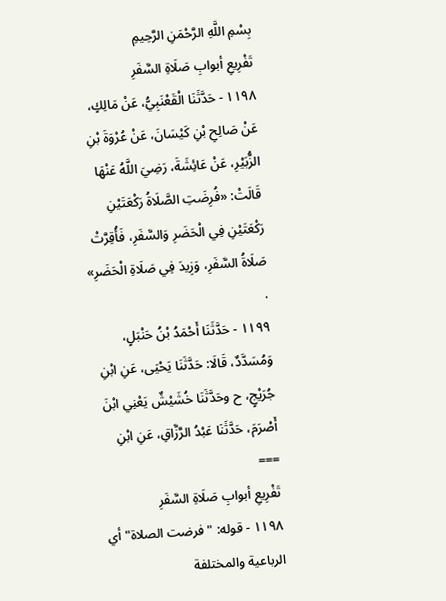بِسْمِ اللَّهِ الرَّحْمَنِ الرَّحِيمِ
تَفْرِيعِ أبوابِ صَلَاةِ السَّفَرِ
١١٩٨ - حَدَّثَنَا الْقَعْنَبِيُّ، عَنْ مَالِكٍ، عَنْ صَالِحِ بْنِ كَيْسَانَ، عَنْ عُرْوَةَ بْنِ الزُّبَيْرِ، عَنْ عَائِشَةَ، رَضِيَ اللَّهُ عَنْهَا قَالَتْ: «فُرِضَتِ الصَّلَاةُ رَكْعَتَيْنِ رَكْعَتَيْنِ فِي الْحَضَرِ وَالسَّفَرِ، فَأُقِرَّتْ صَلَاةُ السَّفَرِ، وَزِيدَ فِي صَلَاةِ الْحَضَرِ» .
١١٩٩ - حَدَّثَنَا أَحْمَدُ بْنُ حَنْبَلٍ، وَمُسَدَّدٌ، قَالَا: حَدَّثَنَا يَحْيَى، عَنِ ابْنِ جُرَيْجٍ، ح وحَدَّثَنَا خُشَيْشٌ يَعْنِي ابْنَ أَصْرَمَ، حَدَّثَنَا عَبْدُ الرَّزَّاقِ، عَنِ ابْنِ
===
تَفْرِيعِ أبوابِ صَلَاةِ السَّفَرِ
١١٩٨ - قوله: "فرضت الصلاة" أي الرباعية والمختلفة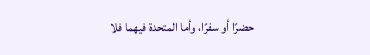حضرًا أو سفرًا، وأما المتحدة فيهما فلا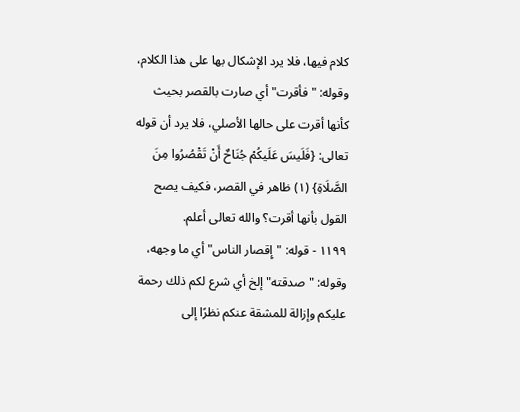كلام فيها، فلا يرد الإشكال بها على هذا الكلام، وقوله: "فأقرت" أي صارت بالقصر بحيث كأنها أقرت على حالها الأصلي، فلا يرد أن قوله تعالى: {فَلَيسَ عَلَيكُمْ جُنَاحٌ أَنْ تَقْصُرُوا مِنَ الصَّلَاةِ} (١) ظاهر في القصر، فكيف يصح القول بأنها أقرت؟ والله تعالى أعلم.
١١٩٩ - قوله: "إِقصار الناس" أي ما وجهه، وقوله: "صدقته" إلخ أي شرع لكم ذلك رحمة عليكم وإزالة للمشقة عنكم نظرًا إلى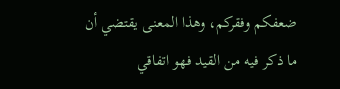ضعفكم وفقركم، وهذا المعنى يقتضي أن ما ذكر فيه من القيد فهو اتفاقي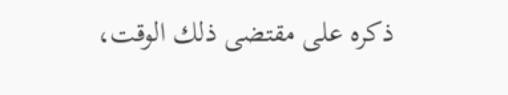ذكره على مقتضى ذلك الوقت،